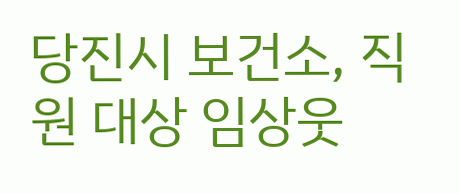당진시 보건소, 직원 대상 임상웃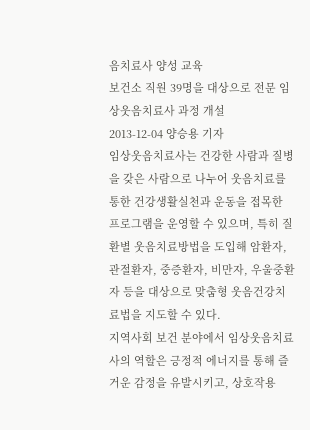음치료사 양성 교육
보건소 직원 39명을 대상으로 전문 임상웃음치료사 과정 개설
2013-12-04 양승용 기자
임상웃음치료사는 건강한 사람과 질병을 갖은 사람으로 나누어 웃음치료를 통한 건강생활실천과 운동을 접목한 프로그램을 운영할 수 있으며, 특히 질환별 웃음치료방법을 도입해 암환자, 관절환자, 중증환자, 비만자, 우울중환자 등을 대상으로 맞춤형 웃음건강치료법을 지도할 수 있다.
지역사회 보건 분야에서 임상웃음치료사의 역할은 긍정적 에너지를 통해 즐거운 감정을 유발시키고, 상호작용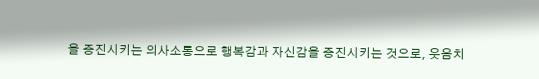을 증진시키는 의사소통으로 행복감과 자신감을 증진시키는 것으로, 웃음치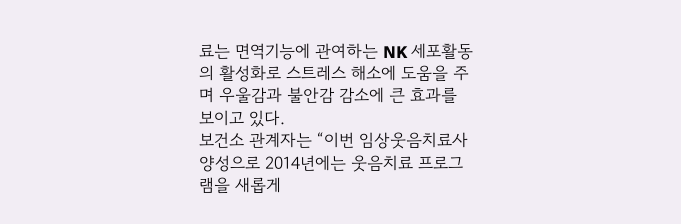료는 면역기능에 관여하는 NK 세포활동의 활성화로 스트레스 해소에 도움을 주며 우울감과 불안감 감소에 큰 효과를 보이고 있다.
보건소 관계자는 “이번 임상웃음치료사 양성으로 2014년에는 웃음치료 프로그램을 새롭게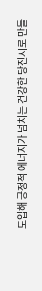도입해 긍정적 에너지가 넘치는 건강한 당진시로 만들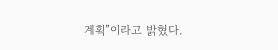계획”이라고 밝혔다.